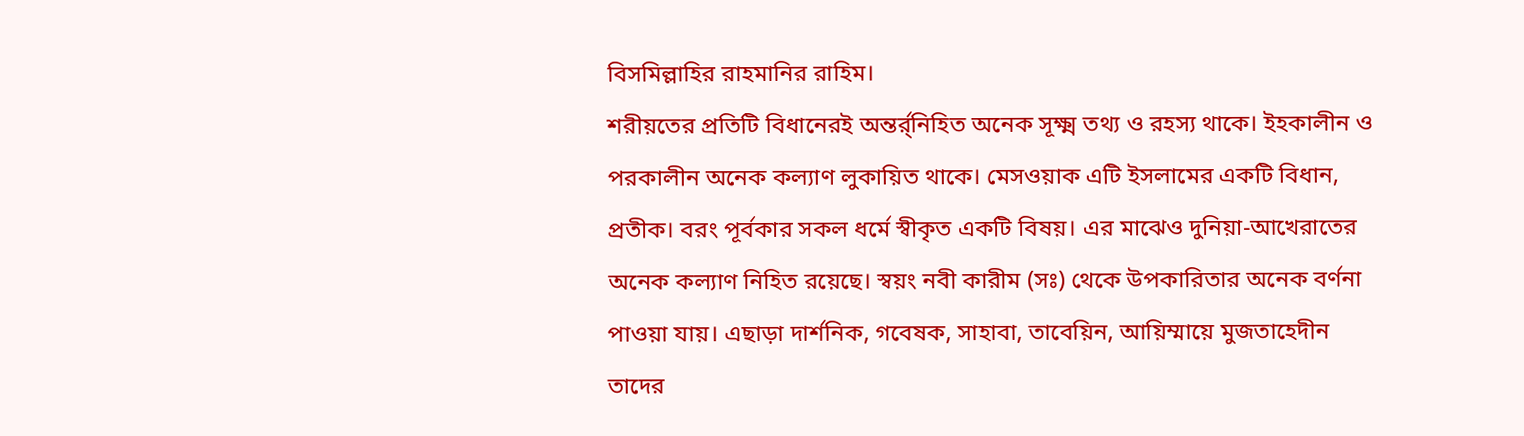বিসমিল্লাহির রাহমানির রাহিম।
শরীয়তের প্রতিটি বিধানেরই অন্তর্র্নিহিত অনেক সূক্ষ্ম তথ্য ও রহস্য থাকে। ইহকালীন ও পরকালীন অনেক কল্যাণ লুকায়িত থাকে। মেসওয়াক এটি ইসলামের একটি বিধান, প্রতীক। বরং পূর্বকার সকল ধর্মে স্বীকৃত একটি বিষয়। এর মাঝেও দুনিয়া-আখেরাতের অনেক কল্যাণ নিহিত রয়েছে। স্বয়ং নবী কারীম (সঃ) থেকে উপকারিতার অনেক বর্ণনা পাওয়া যায়। এছাড়া দার্শনিক, গবেষক, সাহাবা, তাবেয়িন, আয়িম্মায়ে মুজতাহেদীন তাদের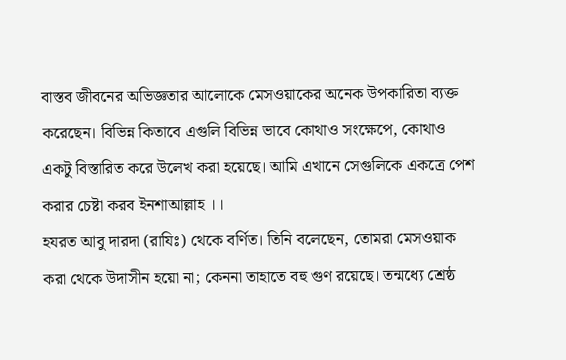বাস্তব জীবনের অভিজ্ঞতার আলোকে মেসওয়াকের অনেক উপকারিতা ব্যক্ত করেছেন। বিভিন্ন কিতাবে এগুলি বিভিন্ন ভাবে কোথাও সংক্ষেপে, কোথাও একটু বিস্তারিত করে উলেখ করা হয়েছে। আমি এখানে সেগুলিকে একত্রে পেশ করার চেষ্টা করব ইনশাআল্লাহ ।।
হযরত আবু দারদা (রাযিঃ) থেকে বর্ণিত। তিনি বলেছেন, তোমরা মেসওয়াক করা থেকে উদাসীন হয়ো না; কেননা তাহাতে বহু গুণ রয়েছে। তন্মধ্যে শ্রেষ্ঠ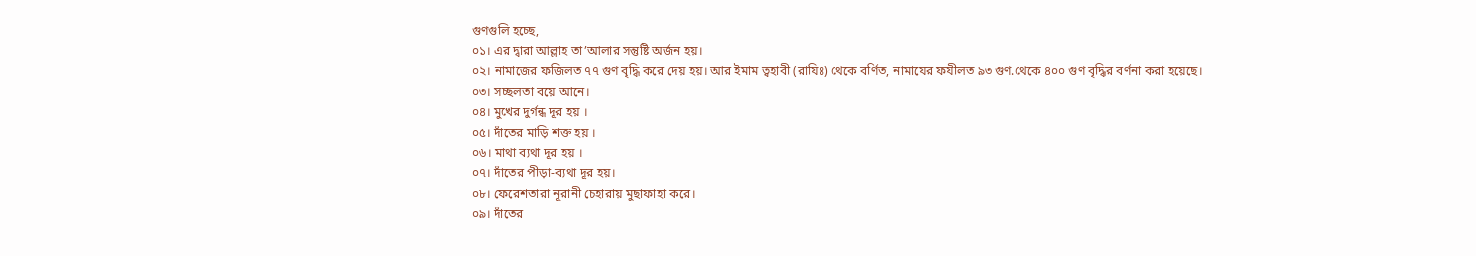গুণগুলি হচ্ছে,
০১। এর দ্বারা আল্লাহ তা’আলার সন্তুষ্টি অর্জন হয়।
০২। নামাজের ফজিলত ৭৭ গুণ বৃদ্ধি করে দেয় হয়। আর ইমাম ত্বহাবী (রাযিঃ) থেকে বর্ণিত, নামাযের ফযীলত ৯৩ গুণ.থেকে ৪০০ গুণ বৃদ্ধির বর্ণনা করা হয়েছে।
০৩। সচ্ছলতা বয়ে আনে।
০৪। মুখের দুর্গন্ধ দূর হয় ।
০৫। দাঁতের মাড়ি শক্ত হয় ।
০৬। মাথা ব্যথা দূর হয় ।
০৭। দাঁতের পীড়া-ব্যথা দূর হয়।
০৮। ফেরেশতারা নূরানী চেহারায় মুছাফাহা করে।
০৯। দাঁতের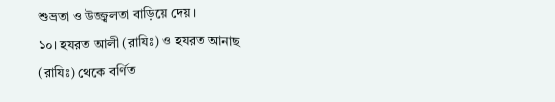শুভ্রতা ও উজ্জ্বলতা বাড়িয়ে দেয়।
১০। হযরত আলী (রাযিঃ) ও হযরত আনাছ (রাযিঃ) থেকে বর্ণিত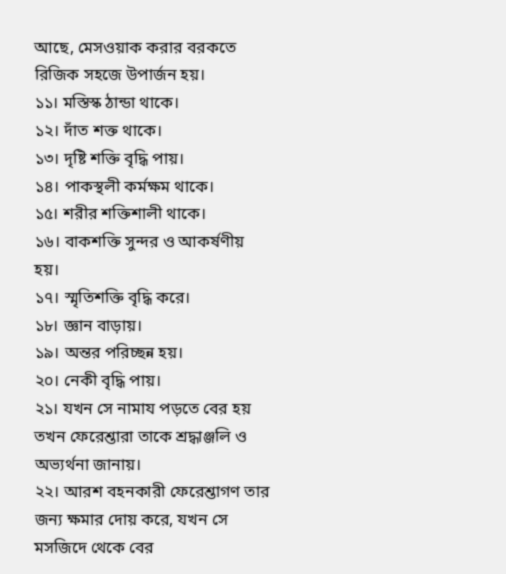আছে, মেসওয়াক করার বরকতে রিজিক সহজে উপার্জন হয়।
১১। মস্তিস্ক ঠান্ডা থাকে।
১২। দাঁত শক্ত থাকে।
১৩। দৃষ্টি শক্তি বৃদ্ধি পায়।
১৪। পাকস্থলী কর্মক্ষম থাকে।
১৫। শরীর শক্তিশালী থাকে।
১৬। বাকশক্তি সুন্দর ও আকর্ষণীয় হয়।
১৭। স্মৃতিশক্তি বৃদ্ধি করে।
১৮। জ্ঞান বাড়ায়।
১৯। অন্তর পরিচ্ছন্ন হয়।
২০। নেকী বৃদ্ধি পায়।
২১। যখন সে নামায পড়তে বের হয় তখন ফেরেশ্তারা তাকে শ্রদ্ধাঞ্জলি ও অভ্যর্থনা জানায়।
২২। আরশ বহনকারী ফেরেশ্তাগণ তার জন্য ক্ষমার দোয় করে, যখন সে মসজিদে থেকে বের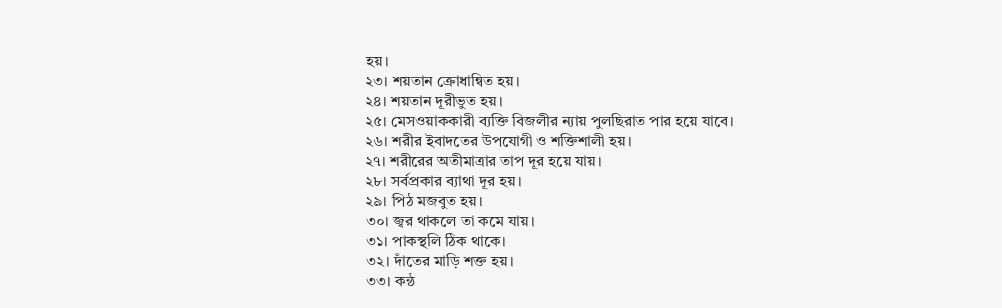হয়।
২৩। শয়তান ক্রোধান্বিত হয়।
২৪। শয়তান দূরীভুত হয়।
২৫। মেসওয়াককারী ব্যক্তি বিজলীর ন্যায় পুলছিরাত পার হয়ে যাবে।
২৬। শরীর ইবাদতের উপযোগী ও শক্তিশালী হয়।
২৭। শরীরের অতীমাত্রার তাপ দূর হয়ে যায়।
২৮। সর্বপ্রকার ব্যাথা দূর হয়।
২৯। পিঠ মজবুত হয়।
৩০। জ্বর থাকলে তা কমে যায়।
৩১। পাকস্থলি ঠিক থাকে।
৩২। দাঁতের মাড়ি শক্ত হয়।
৩৩। কন্ঠ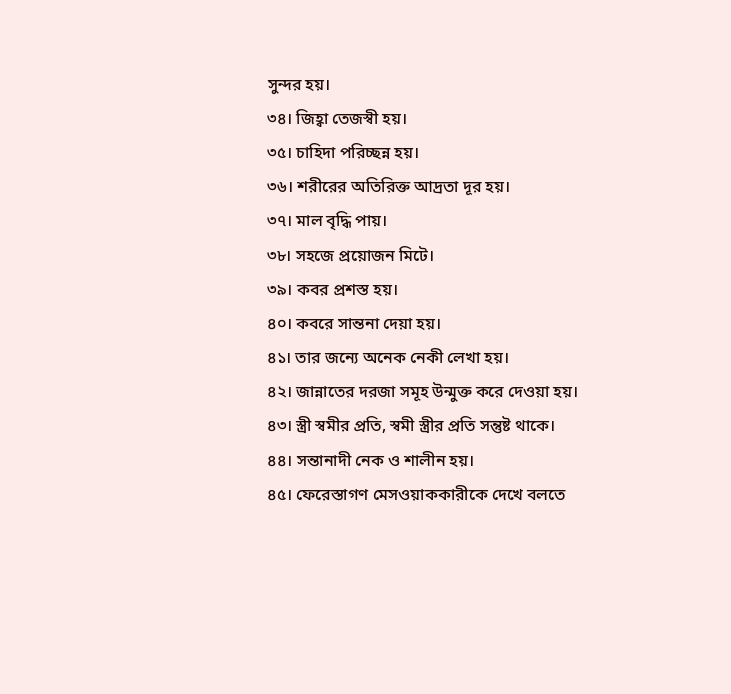সুন্দর হয়।
৩৪। জিহ্বা তেজস্বী হয়।
৩৫। চাহিদা পরিচ্ছন্ন হয়।
৩৬। শরীরের অতিরিক্ত আদ্রতা দূর হয়।
৩৭। মাল বৃদ্ধি পায়।
৩৮। সহজে প্রয়োজন মিটে।
৩৯। কবর প্রশস্ত হয়।
৪০। কবরে সান্তনা দেয়া হয়।
৪১। তার জন্যে অনেক নেকী লেখা হয়।
৪২। জান্নাতের দরজা সমূহ উন্মুক্ত করে দেওয়া হয়।
৪৩। স্ত্রী স্বমীর প্রতি, স্বমী স্ত্রীর প্রতি সন্তুষ্ট থাকে।
৪৪। সন্তানাদী নেক ও শালীন হয়।
৪৫। ফেরেস্তাগণ মেসওয়াককারীকে দেখে বলতে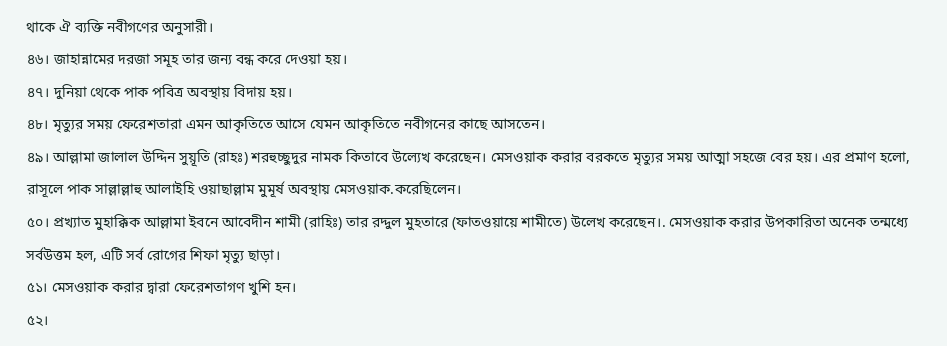থাকে ঐ ব্যক্তি নবীগণের অনুসারী।
৪৬। জাহান্নামের দরজা সমূহ তার জন্য বন্ধ করে দেওয়া হয়।
৪৭। দুনিয়া থেকে পাক পবিত্র অবস্থায় বিদায় হয়।
৪৮। মৃত্যুর সময় ফেরেশতারা এমন আকৃতিতে আসে যেমন আকৃতিতে নবীগনের কাছে আসতেন।
৪৯। আল্লামা জালাল উদ্দিন সুয়ূতি (রাহঃ) শরহুচ্ছুদুর নামক কিতাবে উল্যেখ করেছেন। মেসওয়াক করার বরকতে মৃত্যুর সময় আত্মা সহজে বের হয়। এর প্রমাণ হলো, রাসূলে পাক সাল্লাল্লাহু আলাইহি ওয়াছাল্লাম মুমূর্ষ অবস্থায় মেসওয়াক.করেছিলেন।
৫০। প্রখ্যাত মুহাক্কিক আল্লামা ইবনে আবেদীন শামী (রাহিঃ) তার রদ্দুল মুহতারে (ফাতওয়ায়ে শামীতে) উলেখ করেছেন।. মেসওয়াক করার উপকারিতা অনেক তন্মধ্যে সর্বউত্তম হল, এটি সর্ব রোগের শিফা মৃত্যু ছাড়া।
৫১। মেসওয়াক করার দ্বারা ফেরেশতাগণ খুশি হন।
৫২।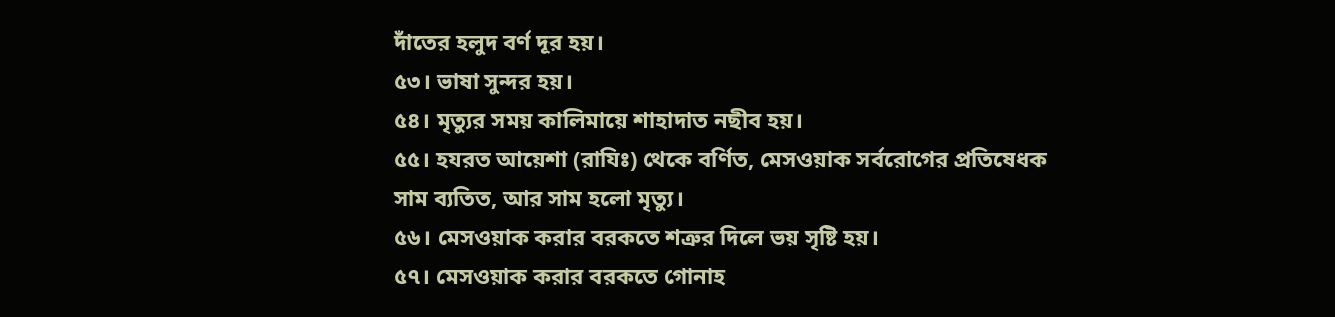দাঁতের হলুদ বর্ণ দূর হয়।
৫৩। ভাষা সুন্দর হয়।
৫৪। মৃত্যুর সময় কালিমায়ে শাহাদাত নছীব হয়।
৫৫। হযরত আয়েশা (রাযিঃ) থেকে বর্ণিত, মেসওয়াক সর্বরোগের প্রতিষেধক সাম ব্যতিত, আর সাম হলো মৃত্যু।
৫৬। মেসওয়াক করার বরকতে শত্রুর দিলে ভয় সৃষ্টি হয়।
৫৭। মেসওয়াক করার বরকতে গোনাহ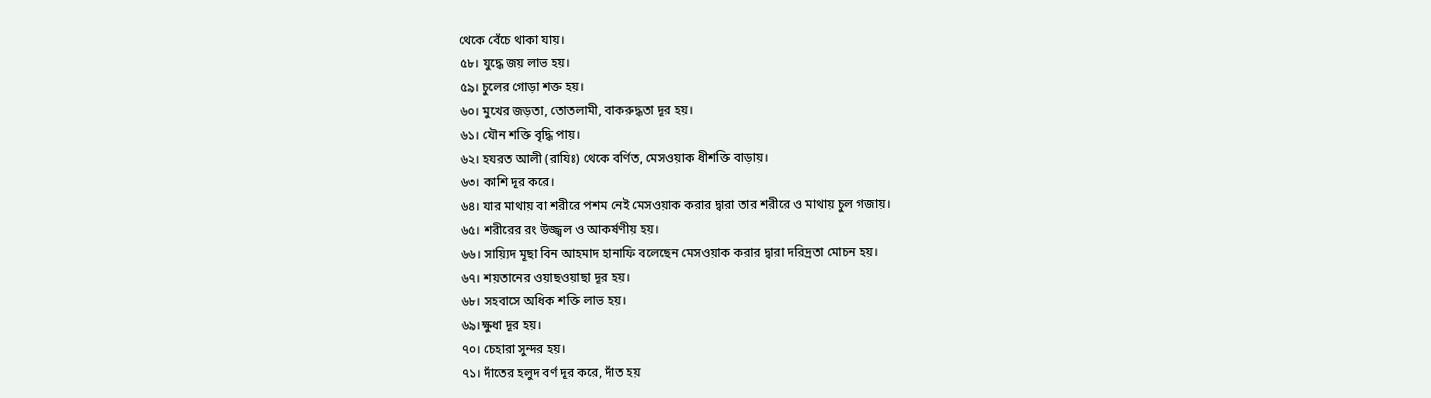থেকে বেঁচে থাকা যায়।
৫৮। যুদ্ধে জয় লাভ হয়।
৫৯। চুলের গোড়া শক্ত হয়।
৬০। মুখের জড়তা, তোতলামী, বাকরুদ্ধতা দূর হয়।
৬১। যৌন শক্তি বৃদ্ধি পায়।
৬২। হযরত আলী (রাযিঃ) থেকে বর্ণিত, মেসওয়াক ধীশক্তি বাড়ায়।
৬৩। কাশি দূর করে।
৬৪। যার মাথায় বা শরীরে পশম নেই মেসওয়াক করার দ্বারা তার শরীরে ও মাথায় চুল গজায়।
৬৫। শরীরের রং উজ্জ্বল ও আকর্ষণীয় হয়।
৬৬। সায়্যিদ মূছা বিন আহমাদ হানাফি বলেছেন মেসওয়াক করার দ্বারা দরিদ্রতা মোচন হয়।
৬৭। শয়তানের ওয়াছওয়াছা দূর হয়।
৬৮। সহবাসে অধিক শক্তি লাভ হয়।
৬৯।ক্ষুধা দূর হয়।
৭০। চেহারা সুন্দর হয়।
৭১। দাঁতের হলুদ বর্ণ দূর করে, দাঁত হয়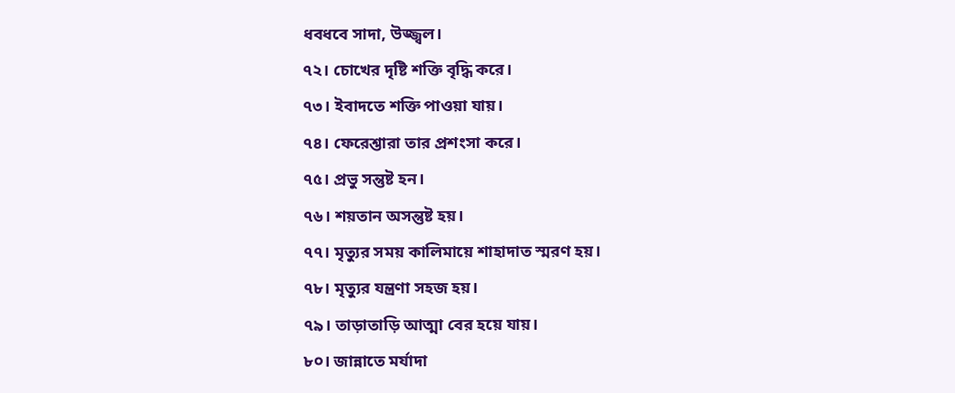ধবধবে সাদা, উজ্জ্বল।
৭২। চোখের দৃষ্টি শক্তি বৃদ্ধি করে।
৭৩। ইবাদতে শক্তি পাওয়া যায়।
৭৪। ফেরেশ্তারা তার প্রশংসা করে।
৭৫। প্রভু সন্তুষ্ট হন।
৭৬। শয়তান অসন্তুষ্ট হয়।
৭৭। মৃত্যুর সময় কালিমায়ে শাহাদাত স্মরণ হয়।
৭৮। মৃত্যুর যন্ত্রণা সহজ হয়।
৭৯। তাড়াতাড়ি আত্মা বের হয়ে যায়।
৮০। জান্নাতে মর্যাদা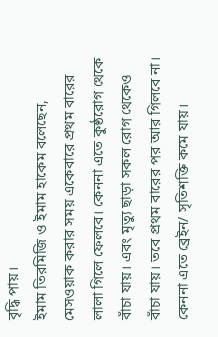বৃদ্ধি পায়।
ইমাম তিরমিজি ও ইমাম হাকেম বলেছেন, মেসওয়াক করার সময় একেবারে প্রথম বারের লালা গিলে ফেলবে। কেননা এতে কুষ্ঠরোগ থেকে বাঁচা যায়। এবং মৃত্যু ছাড়া সকল রোগ থেকেও বাঁচা যায়। তবে প্রথম বারের পর আর গিলবে না। কেননা এতে ব্রেইন/ সৃতিশক্তি কমে যায়।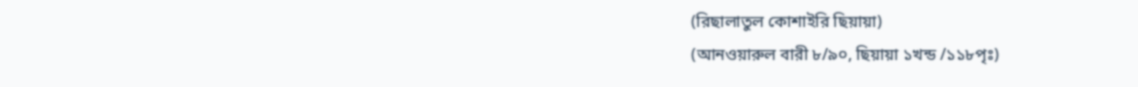(রিছালাতুল কোশাইরি ছিয়ায়া)
(আনওয়ারুল বারী ৮/৯০, ছিয়ায়া ১খন্ড /১১৮পৃঃ)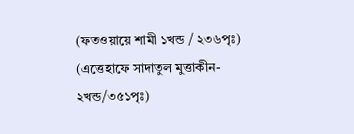(ফতওয়ায়ে শামী ১খন্ড / ২৩৬পৃঃ)
(এত্তেহাফে সাদাতুল মুত্তাকীন- ২খন্ড/৩৫১পৃঃ)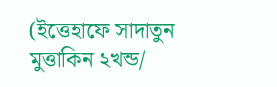(ইত্তেহাফে সাদাতুন মুত্তাকিন ২খন্ড/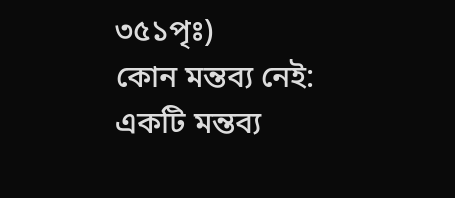৩৫১পৃঃ)
কোন মন্তব্য নেই:
একটি মন্তব্য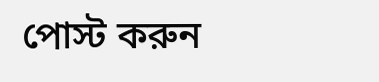পোস্ট করুন